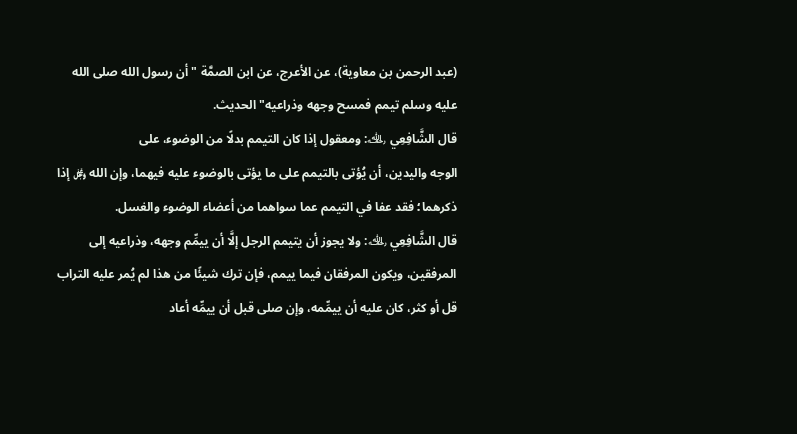(عبد الرحمن بن معاوية)، عن الأعرج، عن ابن الصمَّة "أن رسول الله صلى الله عليه وسلم تيمم فمسح وجهه وذراعيه" الحديث.
قال الشَّافِعِي ﵀: ومعقول إذا كان التيمم بدلًا من الوضوء، على
الوجه واليدين، أن يُؤتى بالتيمم على ما يؤتى بالوضوء عليه فيهما، وإن الله ﷿ إذا ذكرهما؛ فقد عفا في التيمم عما سواهما من أعضاء الوضوء والغسل.
قال الشَّافِعِي ﵀: ولا يجوز أن يتيمم الرجل إلَّا أن ييمِّم وجهه، وذراعيه إلى المرفقين، ويكون المرفقان فيما ييمم، فإن ترك شيئًا من هذا لم يُمر عليه التراب قل أو كثر، كان عليه أن ييمِّمه، وإن صلى قبل أن ييمِّه أعاد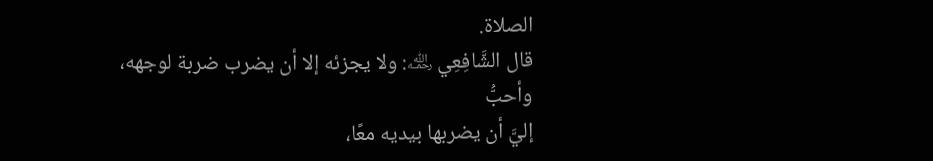الصلاة.
قال الشَّافِعِي ﵀: ولا يجزئه إلا أن يضرب ضربة لوجهه، وأحبُّ
إليَّ أن يضربها بيديه معًا،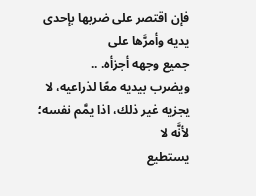فإن اقتصر على ضربها بإحدى يديه وأمرَّها على
جميع وجهه أجزأه. ..
ويضرب بيديه معًا لذراعيه، لا يجزيه غير ذلك، اذا يمَّم نفسه؛ لأنَّه لا
يستطيع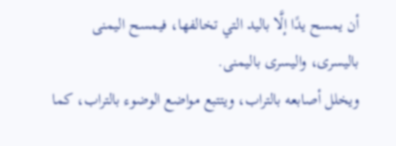أن يمسح يدًا إلَّا باليد التي تخالفها، فيمسح اليمنى باليسرى، واليسرى باليمنى.
ويخلل أصابعه بالتراب، ويتتبع مواضع الوضوء بالتراب، كما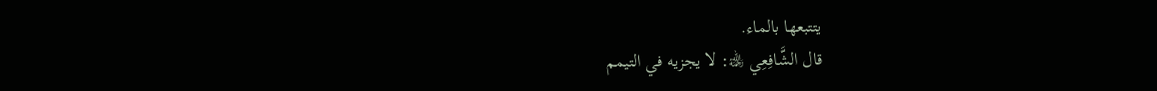يتتبعها بالماء.
قال الشَّافِعِي ﵀: لا يجزيه في التيمم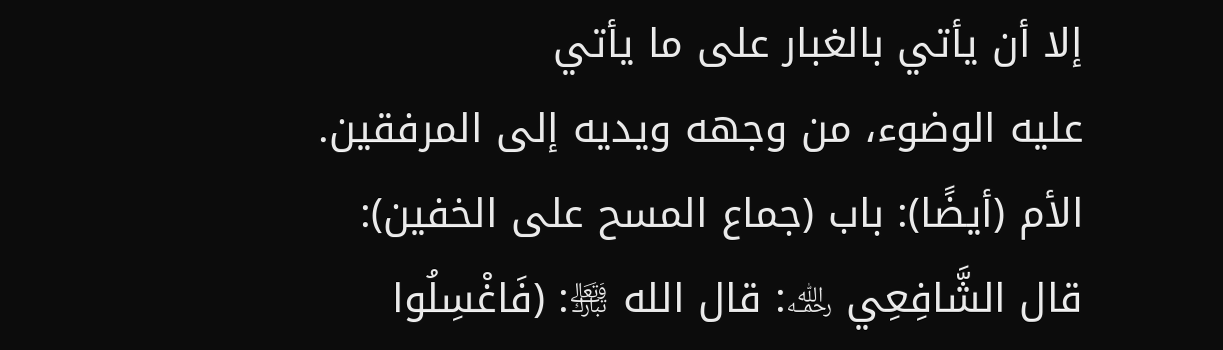إلا أن يأتي بالغبار على ما يأتي
عليه الوضوء، من وجهه ويديه إلى المرفقين.
الأم (أيضًا): باب (جماع المسح على الخفين):
قال الشَّافِعِي ﵀: قال الله ﵎: (فَاغْسِلُوا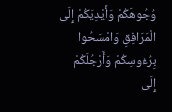وُجُوهَكُمْ وَأَيْدِيَكُمْ إِلَى الْمَرَافِقِ وَامْسَحُوا بِرُءُوسِكُمْ وَأَرْجُلَكُمْ إِلَى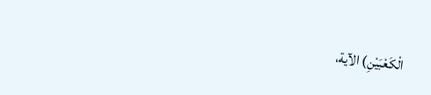الْكَعْبَيْنِ) الآية،